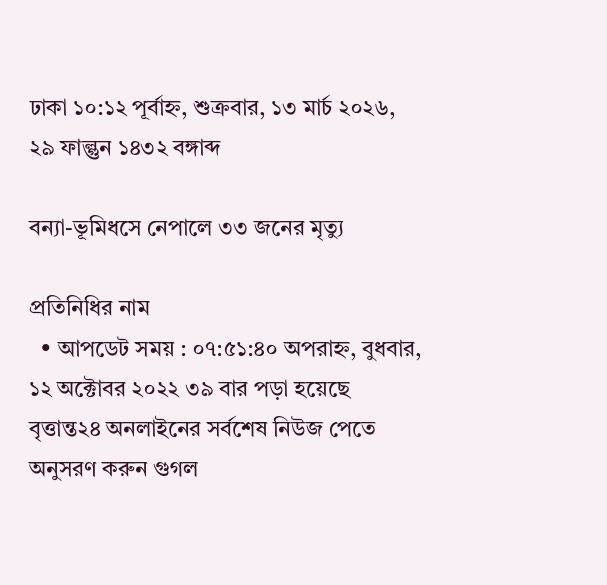ঢাকা ১০:১২ পূর্বাহ্ন, শুক্রবার, ১৩ মার্চ ২০২৬, ২৯ ফাল্গুন ১৪৩২ বঙ্গাব্দ

বন্যা-ভূমিধসে নেপালে ৩৩ জনের মৃত্যু

প্রতিনিধির নাম
  • আপডেট সময় : ০৭:৫১:৪০ অপরাহ্ন, বুধবার, ১২ অক্টোবর ২০২২ ৩৯ বার পড়া হয়েছে
বৃত্তান্ত২৪ অনলাইনের সর্বশেষ নিউজ পেতে অনুসরণ করুন গুগল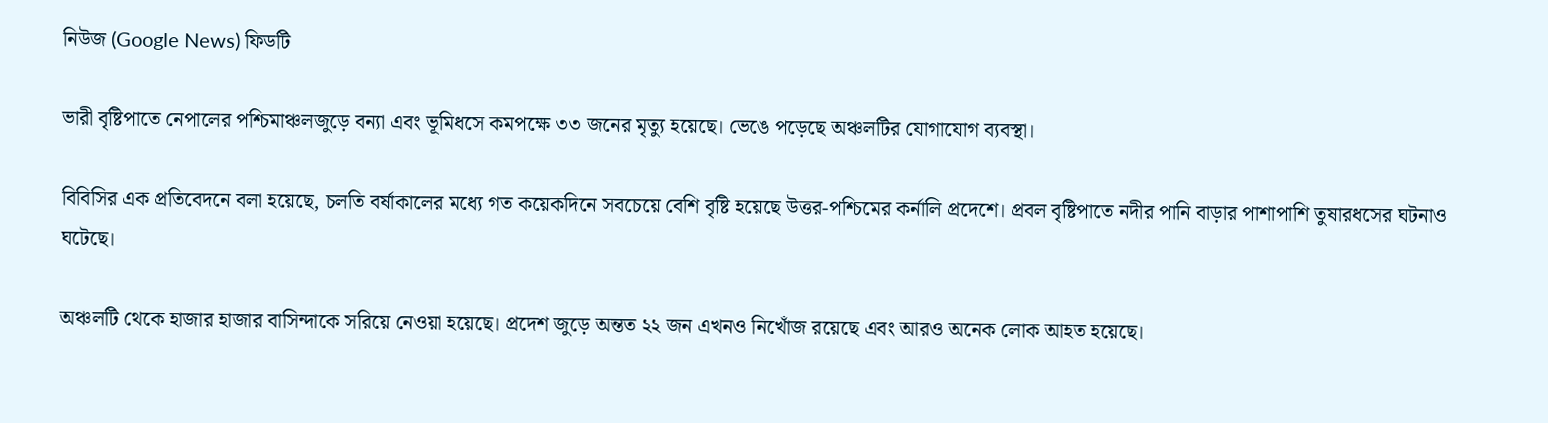নিউজ (Google News) ফিডটি

ভারী বৃষ্টিপাতে নেপালের পশ্চিমাঞ্চলজুড়ে বন্যা এবং ভূমিধসে কমপক্ষে ৩৩ জনের মৃত্যু হয়েছে। ভেঙে পড়েছে অঞ্চলটির যোগাযোগ ব্যবস্থা।

বিবিসির এক প্রতিবেদনে বলা হয়েছে, চলতি বর্ষাকালের মধ্যে গত কয়েকদিনে সবচেয়ে বেশি বৃষ্টি হয়েছে উত্তর-পশ্চিমের কর্নালি প্রদেশে। প্রবল বৃষ্টিপাতে নদীর পানি বাড়ার পাশাপাশি তুষারধসের ঘটনাও ঘটেছে।

অঞ্চলটি থেকে হাজার হাজার বাসিন্দাকে সরিয়ে নেওয়া হয়েছে। প্রদেশ জুড়ে অন্তত ২২ জন এখনও নিখোঁজ রয়েছে এবং আরও অনেক লোক আহত হয়েছে।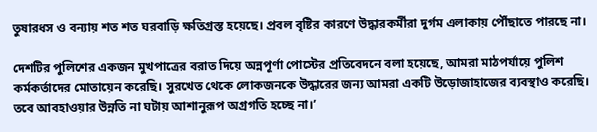তুষারধস ও বন্যায় শত শত ঘরবাড়ি ক্ষতিগ্রস্ত হয়েছে। প্রবল বৃষ্টির কারণে উদ্ধারকর্মীরা দুর্গম এলাকায় পৌঁছাতে পারছে না।

দেশটির পুলিশের একজন মুখপাত্রের বরাত দিয়ে অন্নপূর্ণা পোস্টের প্রতিবেদনে বলা হয়েছে, আমরা মাঠপর্যায়ে পুলিশ কর্মকর্তাদের মোতায়েন করেছি। সুরখেত থেকে লোকজনকে উদ্ধারের জন্য আমরা একটি উড়োজাহাজের ব্যবস্থাও করেছি। তবে আবহাওয়ার উন্নতি না ঘটায় আশানুরূপ অগ্রগতি হচ্ছে না।’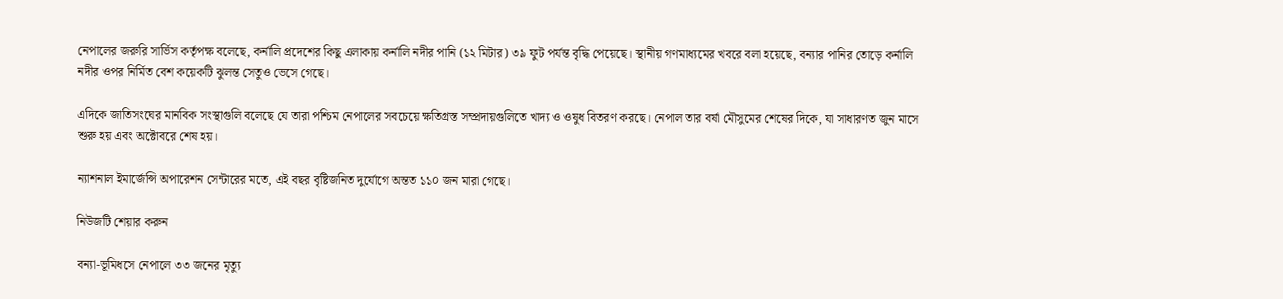নেপালের জরুরি সার্ভিস কর্তৃপক্ষ বলেছে, কর্নালি প্রদেশের কিছু এলাকায় কর্নালি নদীর পানি (১২ মিটার) ৩৯ ফুট পর্যন্ত বৃদ্ধি পেয়েছে। স্থানীয় গণমাধ্যমের খবরে বলা হয়েছে, বন্যার পানির তোড়ে কর্নালি নদীর ওপর নির্মিত বেশ কয়েকটি ঝুলন্ত সেতুও ভেসে গেছে।

এদিকে জাতিসংঘের মানবিক সংস্থাগুলি বলেছে যে তারা পশ্চিম নেপালের সবচেয়ে ক্ষতিগ্রস্ত সম্প্রদায়গুলিতে খাদ্য ও ওষুধ বিতরণ করছে। নেপাল তার বর্ষা মৌসুমের শেষের দিকে, যা সাধারণত জুন মাসে শুরু হয় এবং অক্টোবরে শেষ হয়।

ন্যাশনাল ইমার্জেন্সি অপারেশন সেন্টারের মতে, এই বছর বৃষ্টিজনিত দুর্যোগে অন্তত ১১০ জন মারা গেছে।

নিউজটি শেয়ার করুন

বন্যা-ভূমিধসে নেপালে ৩৩ জনের মৃত্যু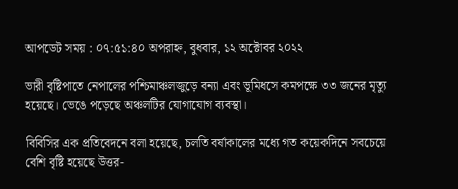আপডেট সময় : ০৭:৫১:৪০ অপরাহ্ন, বুধবার, ১২ অক্টোবর ২০২২

ভারী বৃষ্টিপাতে নেপালের পশ্চিমাঞ্চলজুড়ে বন্যা এবং ভূমিধসে কমপক্ষে ৩৩ জনের মৃত্যু হয়েছে। ভেঙে পড়েছে অঞ্চলটির যোগাযোগ ব্যবস্থা।

বিবিসির এক প্রতিবেদনে বলা হয়েছে, চলতি বর্ষাকালের মধ্যে গত কয়েকদিনে সবচেয়ে বেশি বৃষ্টি হয়েছে উত্তর-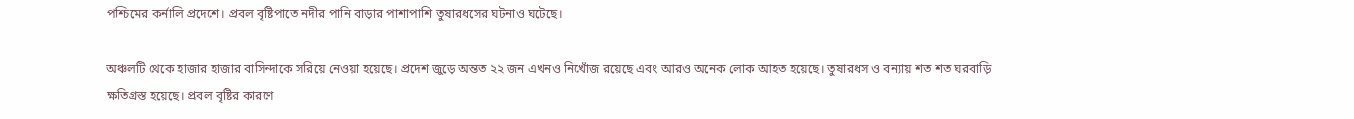পশ্চিমের কর্নালি প্রদেশে। প্রবল বৃষ্টিপাতে নদীর পানি বাড়ার পাশাপাশি তুষারধসের ঘটনাও ঘটেছে।

অঞ্চলটি থেকে হাজার হাজার বাসিন্দাকে সরিয়ে নেওয়া হয়েছে। প্রদেশ জুড়ে অন্তত ২২ জন এখনও নিখোঁজ রয়েছে এবং আরও অনেক লোক আহত হয়েছে। তুষারধস ও বন্যায় শত শত ঘরবাড়ি ক্ষতিগ্রস্ত হয়েছে। প্রবল বৃষ্টির কারণে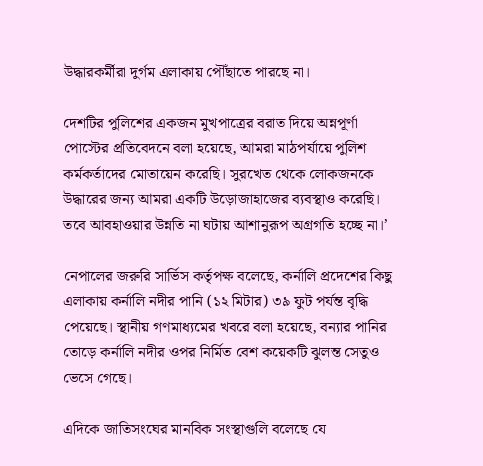উদ্ধারকর্মীরা দুর্গম এলাকায় পৌঁছাতে পারছে না।

দেশটির পুলিশের একজন মুখপাত্রের বরাত দিয়ে অন্নপূর্ণা পোস্টের প্রতিবেদনে বলা হয়েছে, আমরা মাঠপর্যায়ে পুলিশ কর্মকর্তাদের মোতায়েন করেছি। সুরখেত থেকে লোকজনকে উদ্ধারের জন্য আমরা একটি উড়োজাহাজের ব্যবস্থাও করেছি। তবে আবহাওয়ার উন্নতি না ঘটায় আশানুরূপ অগ্রগতি হচ্ছে না।’

নেপালের জরুরি সার্ভিস কর্তৃপক্ষ বলেছে, কর্নালি প্রদেশের কিছু এলাকায় কর্নালি নদীর পানি (১২ মিটার) ৩৯ ফুট পর্যন্ত বৃদ্ধি পেয়েছে। স্থানীয় গণমাধ্যমের খবরে বলা হয়েছে, বন্যার পানির তোড়ে কর্নালি নদীর ওপর নির্মিত বেশ কয়েকটি ঝুলন্ত সেতুও ভেসে গেছে।

এদিকে জাতিসংঘের মানবিক সংস্থাগুলি বলেছে যে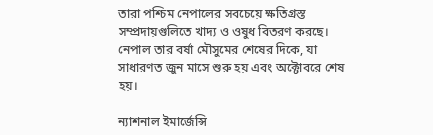তারা পশ্চিম নেপালের সবচেয়ে ক্ষতিগ্রস্ত সম্প্রদায়গুলিতে খাদ্য ও ওষুধ বিতরণ করছে। নেপাল তার বর্ষা মৌসুমের শেষের দিকে, যা সাধারণত জুন মাসে শুরু হয় এবং অক্টোবরে শেষ হয়।

ন্যাশনাল ইমার্জেন্সি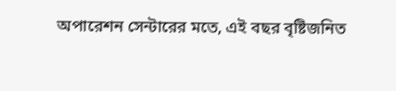অপারেশন সেন্টারের মতে, এই বছর বৃষ্টিজনিত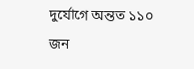দুর্যোগে অন্তত ১১০ জন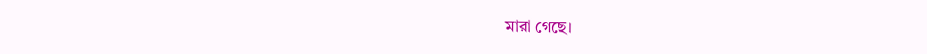মারা গেছে।